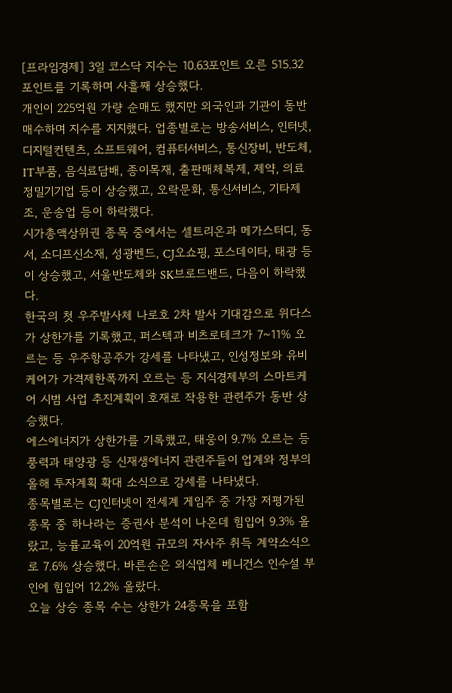[프라임경제] 3일 코스닥 지수는 10.63포인트 오른 515.32포인트를 기록하며 사흘째 상승했다.
개인이 225억원 가량 순매도 했지만 외국인과 기관이 동반 매수하며 지수를 지지했다. 업종별로는 방송서비스, 인터넷, 디지털컨텐츠, 소프트웨어, 컴퓨터서비스, 통신장비, 반도체, IT부품, 음식료담배, 종이목재, 출판매체복제, 제약, 의료정밀기기업 등이 상승했고, 오락문화, 통신서비스, 기타제조, 운송업 등이 하락했다.
시가총액상위권 종목 중에서는 셀트리온과 메가스터디, 동서, 소디프신소재, 성광벤드, CJ오쇼핑, 포스데이타, 태광 등이 상승했고, 서울반도체와 SK브로드밴드, 다음이 하락했다.
한국의 첫 우주발사체 나로호 2차 발사 기대감으로 위다스가 상한가를 기록했고, 퍼스텍과 비츠로테크가 7~11% 오르는 등 우주항공주가 강세를 나타냈고, 인성정보와 유비케어가 가격제한폭까지 오르는 등 지식경제부의 스마트케어 시범 사업 추진계획이 호재로 작용한 관련주가 동반 상승했다.
에스에너지가 상한가를 기록했고, 태웅이 9.7% 오르는 등 풍력과 태양광 등 신재생에너지 관련주들이 업계와 정부의 올해 투자계획 확대 소식으로 강세를 나타냈다.
종목별로는 CJ인터넷이 전세계 게임주 중 가장 저평가된 종목 중 하나라는 증권사 분석이 나온데 힘입어 9.3% 올랐고, 능률교육이 20억원 규모의 자사주 취득 계약소식으로 7.6% 상승했다. 바른손은 외식업체 베니건스 인수설 부인에 힘입어 12.2% 올랐다.
오늘 상승 종목 수는 상한가 24종목을 포함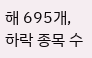해 695개, 하락 종목 수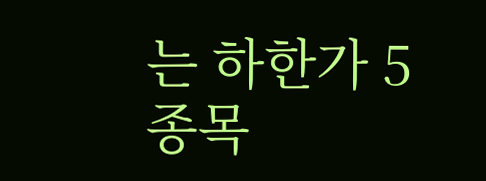는 하한가 5종목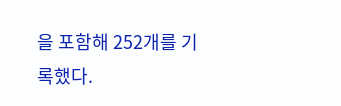을 포함해 252개를 기록했다.